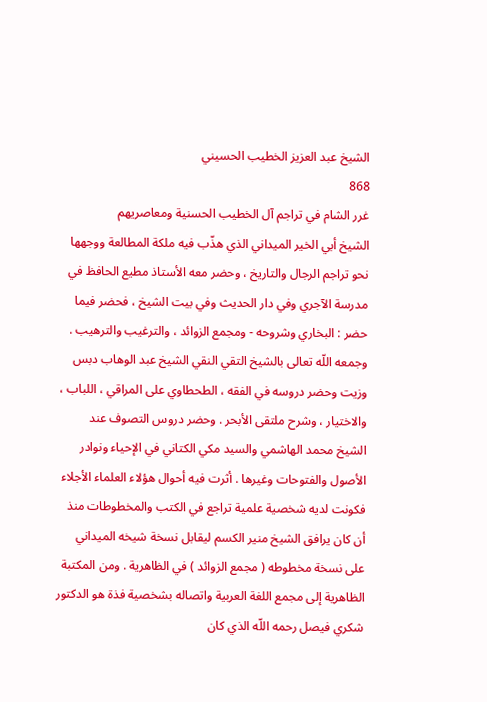الشيخ عبد العزيز الخطيب الحسيني
868
غرر الشام في تراجم آل الخطيب الحسنية ومعاصريهم
الشيخ أبي الخير الميداني الذي هذّب فيه ملكة المطالعة ووجهها نحو تراجم الرجال والتاريخ ، وحضر معه الأستاذ مطيع الحافظ في مدرسة الآجري وفي دار الحديث وفي بيت الشيخ ، فحضر فيما حضر : البخاري وشروحه - ومجمع الزوائد ، والترغيب والترهيب . وجمعه اللّه تعالى بالشيخ التقي النقي الشيخ عبد الوهاب دبس وزيت وحضر دروسه في الفقه ، الطحطاوي على المراقي ، اللباب ، والاختيار ، وشرح ملتقى الأبحر . وحضر دروس التصوف عند الشيخ محمد الهاشمي والسيد مكي الكتاني في الإحياء ونوادر الأصول والفتوحات وغيرها . أثرت فيه أحوال هؤلاء العلماء الأجلاء فكونت لديه شخصية علمية تراجع في الكتب والمخطوطات منذ أن كان يرافق الشيخ منير الكسم ليقابل نسخة شيخه الميداني على نسخة مخطوطه ( مجمع الزوائد ) في الظاهرية . ومن المكتبة الظاهرية إلى مجمع اللغة العربية واتصاله بشخصية فذة هو الدكتور شكري فيصل رحمه اللّه الذي كان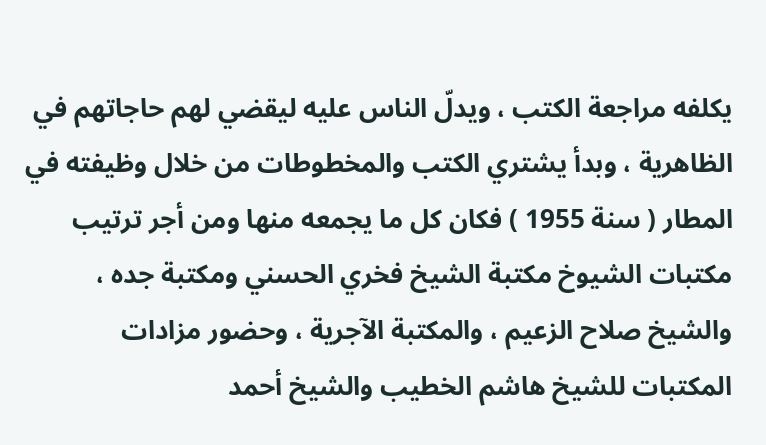يكلفه مراجعة الكتب ، ويدلّ الناس عليه ليقضي لهم حاجاتهم في الظاهرية ، وبدأ يشتري الكتب والمخطوطات من خلال وظيفته في المطار ( سنة 1955 ) فكان كل ما يجمعه منها ومن أجر ترتيب مكتبات الشيوخ مكتبة الشيخ فخري الحسني ومكتبة جده ، والشيخ صلاح الزعيم ، والمكتبة الآجرية ، وحضور مزادات المكتبات للشيخ هاشم الخطيب والشيخ أحمد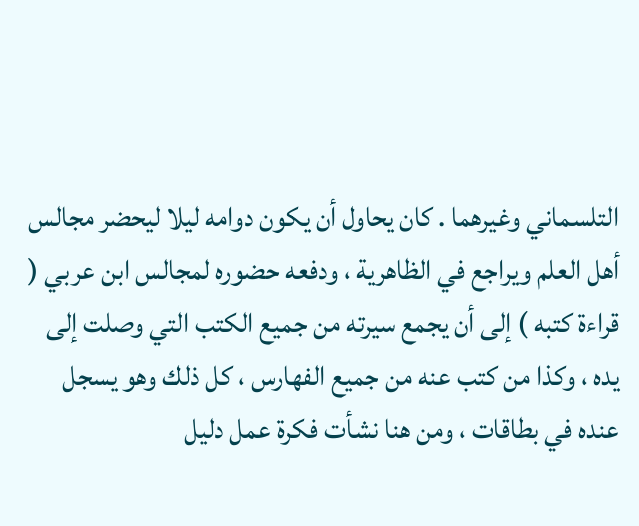التلسماني وغيرهما . كان يحاول أن يكون دوامه ليلا ليحضر مجالس أهل العلم ويراجع في الظاهرية ، ودفعه حضوره لمجالس ابن عربي ( قراءة كتبه ) إلى أن يجمع سيرته من جميع الكتب التي وصلت إلى يده ، وكذا من كتب عنه من جميع الفهارس ، كل ذلك وهو يسجل عنده في بطاقات ، ومن هنا نشأت فكرة عمل دليل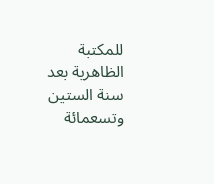للمكتبة الظاهرية بعد سنة الستين وتسعمائة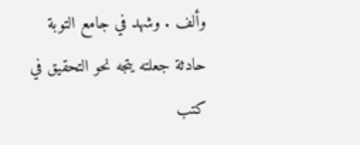وألف . وشهد في جامع التوبة حادثة جعلته يتجه نحو التحقيق في كتب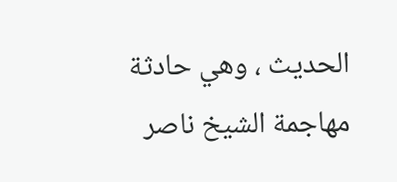الحديث ، وهي حادثة مهاجمة الشيخ ناصر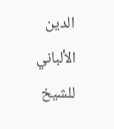الدين الألباني للشيخ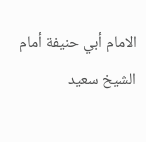الامام أبي حنيفة أمام الشيخ سعيد